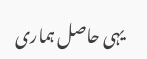یہی حاصل ہماری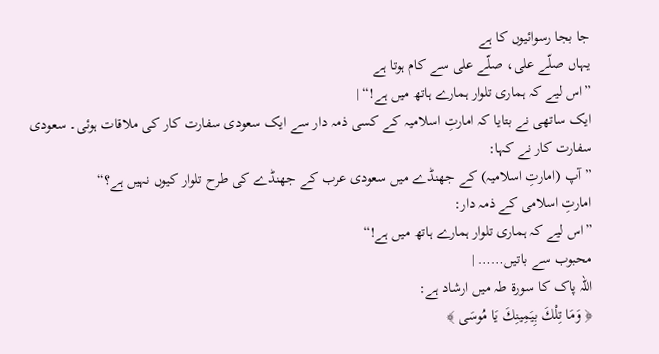جا بجا رسوائیوں کا ہے
یہاں صلّے علی، صلّے علی سے کام ہوتا ہے
”اس لیے کہ ہماری تلوار ہمارے ہاتھ میں ہے!“ |
ایک ساتھی نے بتایا کہ امارتِ اسلامیہ کے کسی ذمہ دار سے ایک سعودی سفارت کار کی ملاقات ہوئی۔ سعودی سفارت کار نے کہا:
”آپ (امارتِ اسلامیہ) کے جھنڈے میں سعودی عرب کے جھنڈے کی طرح تلوار کیوں نہیں ہے؟“
امارتِ اسلامی کے ذمہ دار:
”اس لیے کہ ہماری تلوار ہمارے ہاتھ میں ہے!“
محبوب سے باتیں…… |
اللہ پاک کا سورۃ طہ میں ارشاد ہے:
﴿ وَمَا تِلْكَ بِيَمِينِكَ يَا مُوسَى ﴾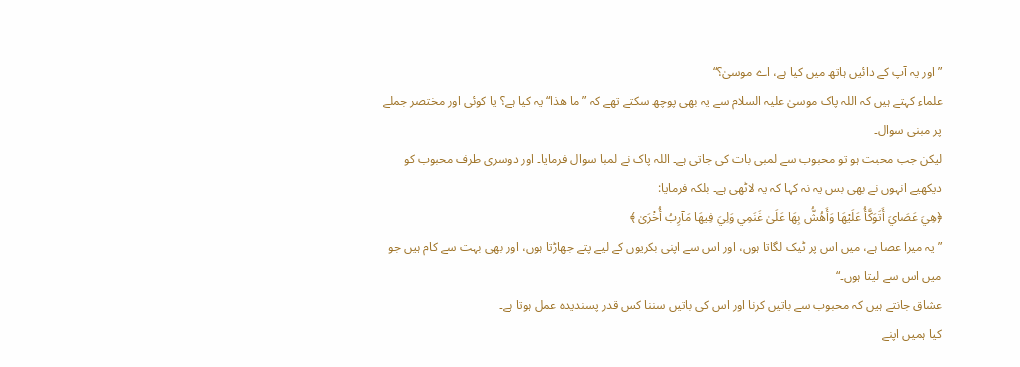”اور یہ آپ کے دائیں ہاتھ میں کیا ہے، اے موسیٰ؟“
علماء کہتے ہیں کہ اللہ پاک موسیٰ علیہ السلام سے یہ بھی پوچھ سکتے تھے کہ ”ما ھذا“ یہ کیا ہے؟ یا کوئی اور مختصر جملے پر مبنی سوال۔
لیکن جب محبت ہو تو محبوب سے لمبی بات کی جاتی ہے۔ اللہ پاک نے لمبا سوال فرمایا۔ اور دوسری طرف محبوب کو دیکھیے انہوں نے بھی بس یہ نہ کہا کہ یہ لاٹھی ہے۔ بلکہ فرمایا:
﴿هِيَ عَصَايَ أَتَوَكَّأُ عَلَيْهَا وَأَهُشُّ بِهَا عَلَىٰ غَنَمِي وَلِيَ فِيهَا مَآرِبُ أُخْرَىٰ ﴾
”یہ میرا عصا ہے، میں اس پر ٹیک لگاتا ہوں، اور اس سے اپنی بکریوں کے لیے پتے جھاڑتا ہوں، اور بھی بہت سے کام ہیں جو میں اس سے لیتا ہوں۔“
عشاق جانتے ہیں کہ محبوب سے باتیں کرنا اور اس کی باتیں سننا کس قدر پسندیدہ عمل ہوتا ہے۔
کیا ہمیں اپنے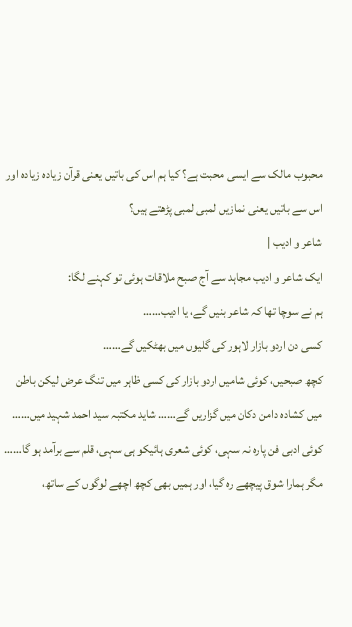محبوب مالک سے ایسی محبت ہے؟ کیا ہم اس کی باتیں یعنی قرآن زیادہ زیادہ اور اس سے باتیں یعنی نمازیں لمبی لمبی پڑھتے ہیں؟
شاعر و ادیب |
ایک شاعر و ادیب مجاہد سے آج صبح ملاقات ہوئی تو کہنے لگا:
ہم نے سوچا تھا کہ شاعر بنیں گے، یا ادیب……
کسی دن اردو بازار لاہور کی گلیوں میں بھٹکیں گے……
کچھ صبحیں، کوئی شامیں اردو بازار کی کسی ظاہر میں تنگ عرض لیکن باطن میں کشادہ دامن دکان میں گزاریں گے…… شاید مکتبہ سید احمد شہید میں……
کوئی ادبی فن پارہ نہ سہی، کوئی شعری ہائیکو ہی سہی، قلم سے برآمد ہو گا……
مگر ہمارا شوق پیچھے رہ گیا، اور ہمیں بھی کچھ اچھے لوگوں کے ساتھ،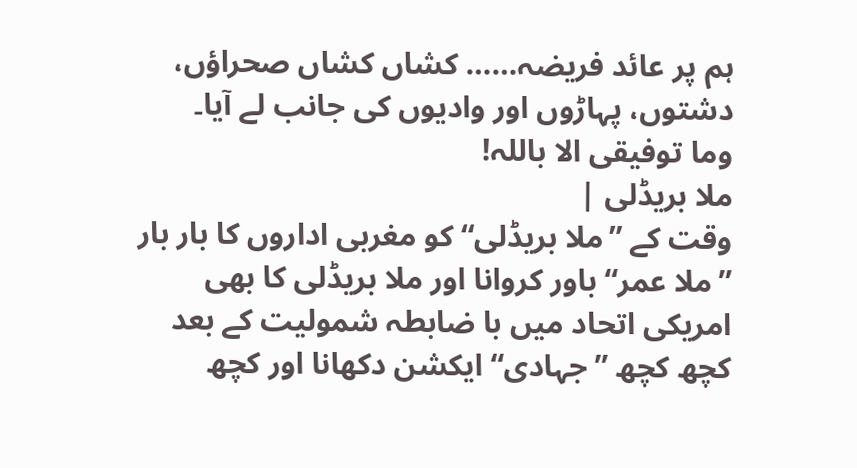ہم پر عائد فریضہ…… کشاں کشاں صحراؤں، دشتوں، پہاڑوں اور وادیوں کی جانب لے آیا۔
وما توفیقی الا باللہ!
ملا بریڈلی |
وقت کے ”ملا بریڈلی“ کو مغربی اداروں کا بار بار ”ملا عمر“ باور کروانا اور ملا بریڈلی کا بھی امریکی اتحاد میں با ضابطہ شمولیت کے بعد کچھ کچھ ”جہادی“ ایکشن دکھانا اور کچھ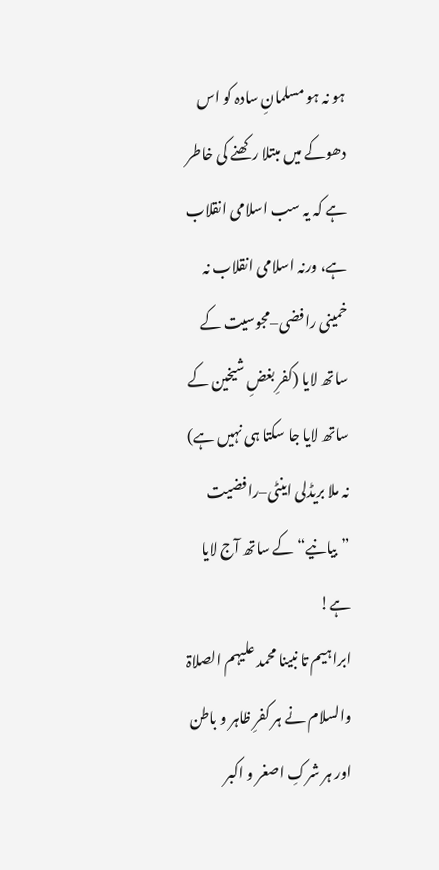ہو نہ ہو مسلمانِ سادہ کو اس دھوکے میں مبتلا رکھنے کی خاطر ہے کہ یہ سب اسلامی انقلاب ہے، ورنہ اسلامی انقلاب نہ خمینی رافضی–مجوسیت کے ساتھ لایا (کفرِ بغضِ شیخین کے ساتھ لایا جا سکتا ہی نہیں ہے) نہ ملا بریڈلی اینٹی–رافضیت ”بیانیے“ کے ساتھ آج لایا ہے!
ابراہیم تا نبینا محمد علیہم الصلاۃ والسلام نے ہر کفرِ ظاہر و باطن اور ہر شرکِ اصغر و اکبر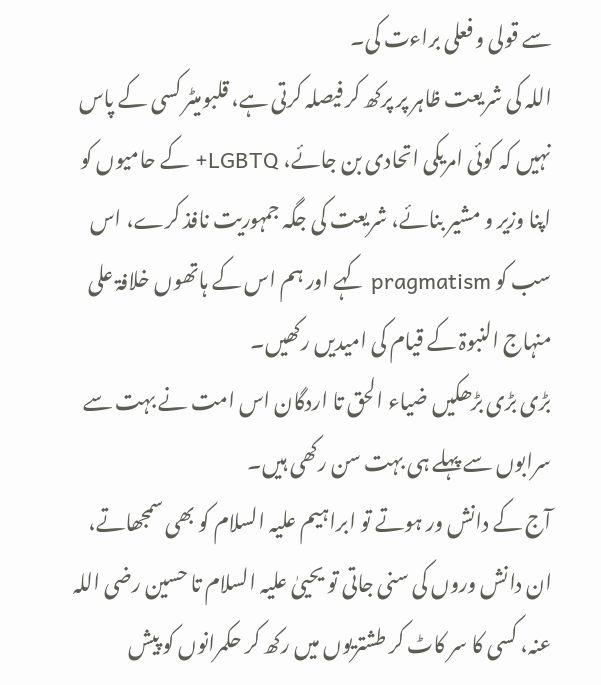سے قولی و فعلی براءت کی۔
اللہ کی شریعت ظاہر پر پرکھ کر فیصلہ کرتی ہے، قلبومیٹر کسی کے پاس نہیں کہ کوئی امریکی اتحادی بن جائے، LGBTQ+ کے حامیوں کو اپنا وزیر و مشیر بنائے، شریعت کی جگہ جمہوریت نافذ کرے، اس سب کو pragmatism کہے اور ہم اس کے ہاتھوں خلافۃ علی منہاج النبوۃ کے قیام کی امیدیں رکھیں۔
بڑی بڑی بڑھکیں ضیاء الحق تا اردگان اس امت نے بہت سے سرابوں سے پہلے ہی بہت سن رکھی ہیں۔
آج کے دانش ور ہوتے تو ابراہیم علیہ السلام کو بھی سمجھاتے، ان دانش وروں کی سنی جاتی تو یحییٰ علیہ السلام تا حسین رضی اللہ عنہ، کسی کا سر کاٹ کر طشتریوں میں رکھ کر حکمرانوں کو پیش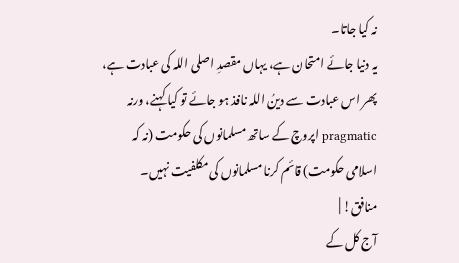نہ کیا جاتا۔
یہ دنیا جائے امتحان ہے، یہاں مقصدِ اصلی اللہ کی عبادت ہے، پھر اس عبادت سے دینُ اللہ نافذ ہو جائے تو کیا کہنے، ورنہ pragmatic اپروچ کے ساتھ مسلمانوں کی حکومت (نہ کہ اسلامی حکومت) قائم کرنا مسلمانوں کی مکلفیت نہیں۔
منافق! |
آج کل کے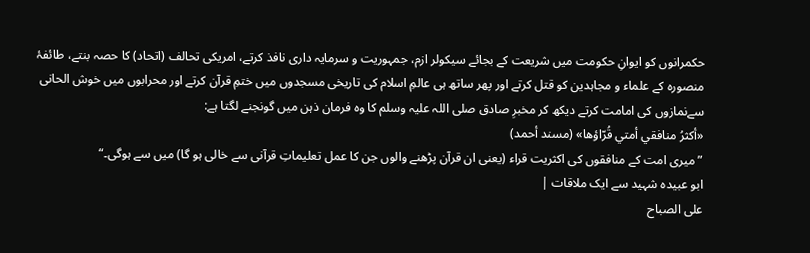حکمرانوں کو ایوانِ حکومت میں شریعت کے بجائے سیکولر ازم، جمہوریت و سرمایہ داری نافذ کرتے، امریکی تحالف (اتحاد) کا حصہ بنتے، طائفۂ منصورہ کے علماء و مجاہدین کو قتل کرتے اور پھر ساتھ ہی عالمِ اسلام کی تاریخی مسجدوں میں ختمِ قرآن کرتے اور محرابوں میں خوش الحانی سےنمازوں کی امامت کرتے دیکھ کر مخبرِ صادق صلی اللہ علیہ وسلم کا وہ فرمان ذہن میں گونجنے لگتا ہے:
«أكثرُ منافقي أمتي قُرّاؤها» (مسند أحمد)
”میری امت کے منافقوں کی اکثریت قراء (یعنی ان قرآن پڑھنے والوں جن کا عمل تعلیماتِ قرآنی سے خالی ہو گا) میں سے ہوگی۔“
ابو عبیدہ شہید سے ایک ملاقات |
علی الصباح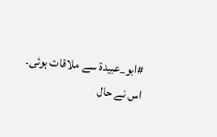#ابو_عبيدة سے ملاقات ہوئی۔
اس نے حال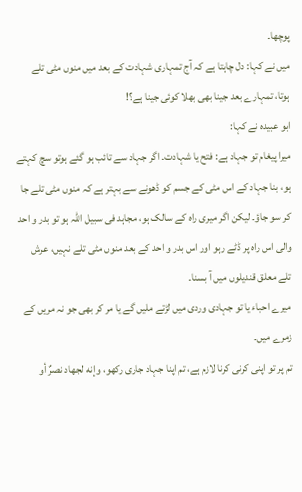پوچھا۔
میں نے کہا: دل چاہتا ہے کہ آج تمہاری شہادت کے بعد میں منوں مٹی تلے ہوتا، تمہارے بعد جینا بھی بھلا کوئی جینا ہے؟!
ابو عبیدہ نے کہا:
میرا پیغام تو جہاد ہے: فتح یا شہادت۔ اگر جہاد سے تائب ہو گئے ہوتو سچ کہتے ہو، بنا جہاد کے اس مٹی کے جسم کو ڈھونے سے بہتر ہے کہ منوں مٹی تلے جا کر سو جاؤ۔ لیکن اگر میری راہ کے سالک ہو، مجاہد فی سبیل اللہ ہو تو بدر و احد والی اس راہ پر ڈٹے رہو اور اس بدر و احد کے بعد منوں مٹی تلے نہیں، عرش تلے معلق قندیلوں میں آ بسنا۔
میرے احباء یا تو جہادی وردی میں لڑتے ملیں گے یا مر کر بھی جو نہ مریں کے زمرے میں۔
تم پر تو اپنی کرنی کرنا لازم ہے، تم اپنا جہاد جاری رکھو، وإنه لجهاد نصرٌ أو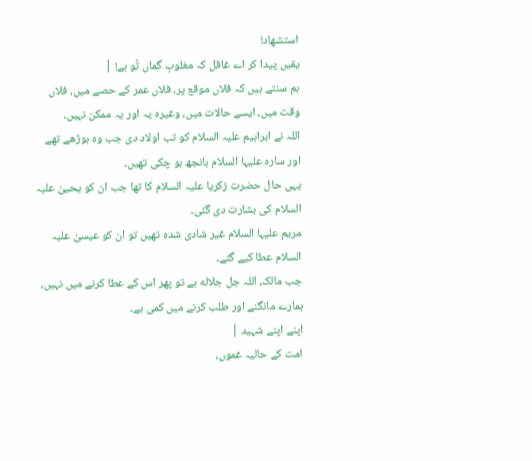استشهاد!
یقیں پیدا کر اے غافل کہ مغلوبِ گماں تُو ہے! |
ہم سنتے ہیں کہ فلاں موقع پر، فلاں عمر کے حصے میں، فلاں وقت میں، ایسے حالات میں، وغیرہ یہ اور یہ ممکن نہیں۔
اللہ نے ابراہیم علیہ السلام کو تب اولاد دی جب وہ بوڑھے تھے اور سارہ علیہا السلام بانجھ ہو چکی تھیں۔
یہی حال حضرت زکریا علیہ السلام کا تھا جب ان کو یحییٰ علیہ السلام کی بشارت دی گئی۔
مریم علیہا السلام غیر شادی شدہ تھیں تو ان کو عیسیٰ علیہ السلام عطا کیے گئے۔
جب مالک، اللہ جل جلاله ہے تو پھر اس کے عطا کرنے میں نہیں، ہمارے مانگنے اور طلب کرنے میں کمی ہے۔
اپنے اپنے شہید |
امت کے حالیہ غموں،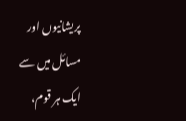پریشانیوں اور مسائل میں سے ایک ہر قوم،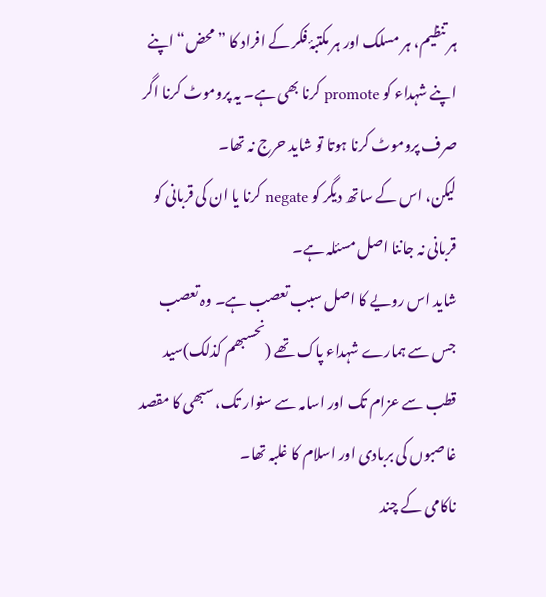ہر تنظیم، ہر مسلک اور ہر مکتبۂ فکر کے افراد کا ”محض“ اپنے اپنے شہداء کو promote کرنا بھی ہے۔ یہ پروموٹ کرنا اگر صرف پروموٹ کرنا ہوتا تو شاید حرج نہ تھا۔
لیکن، اس کے ساتھ دیگر کو negate کرنا یا ان کی قربانی کو قربانی نہ جاننا اصل مسئلہ ہے۔
شاید اس رویے کا اصل سبب تعصب ہے۔ وہ تعصب جس سے ہمارے شہداء پاک تھے (نحسبھم کذلک)سید قطب سے عزام تک اور اسامہ سے سنوار تک، سبھی کا مقصد غاصبوں کی بربادی اور اسلام کا غلبہ تھا۔
ناکامی کے چند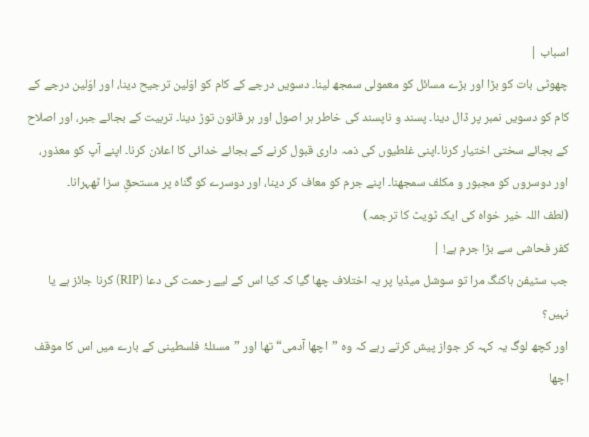اسباب |
چھوٹی بات کو بڑا اور بڑے مسائل کو معمولی سمجھ لینا۔ دسویں درجے کے کام کو اوّلین ترجیح دینا، اور اوّلین درجے کے کام کو دسویں نمبر پر ڈال دینا۔ پسند و ناپسند کی خاطر ہر اصول اور ہر قانون توڑ دینا۔ تربیت کے بجائے جبر، اور اصلاح کے بجائے سختی اختیار کرنا۔اپنی غلطیوں کی ذمہ داری قبول کرنے کے بجائے خدائی کا اعلان کرنا۔ اپنے آپ کو معذور، اور دوسروں کو مجبور و مکلف سمجھنا۔ اپنے جرم کو معاف کر دینا، اور دوسرے کو گناہ پر مستحقِ سزا ٹھہرانا۔
(لطف اللہ خیر خواہ کی ایک ٹویٹ کا ترجمہ)
کفر فحاشی سے بڑا جرم ہے! |
جب سٹیفن ہاکنگ مرا تو سوشل میڈیا پر یہ اختلاف چھا گیا کہ کیا اس کے لیے رحمت کی دعا (RIP) کرنا جائز ہے یا نہیں؟
اور کچھ لوگ یہ کہہ کر جواز پیش کرتے رہے کہ وہ ”اچھا آدمی“ تھا اور ”مسئلۂ فلسطینی کے بارے میں اس کا موقف اچھا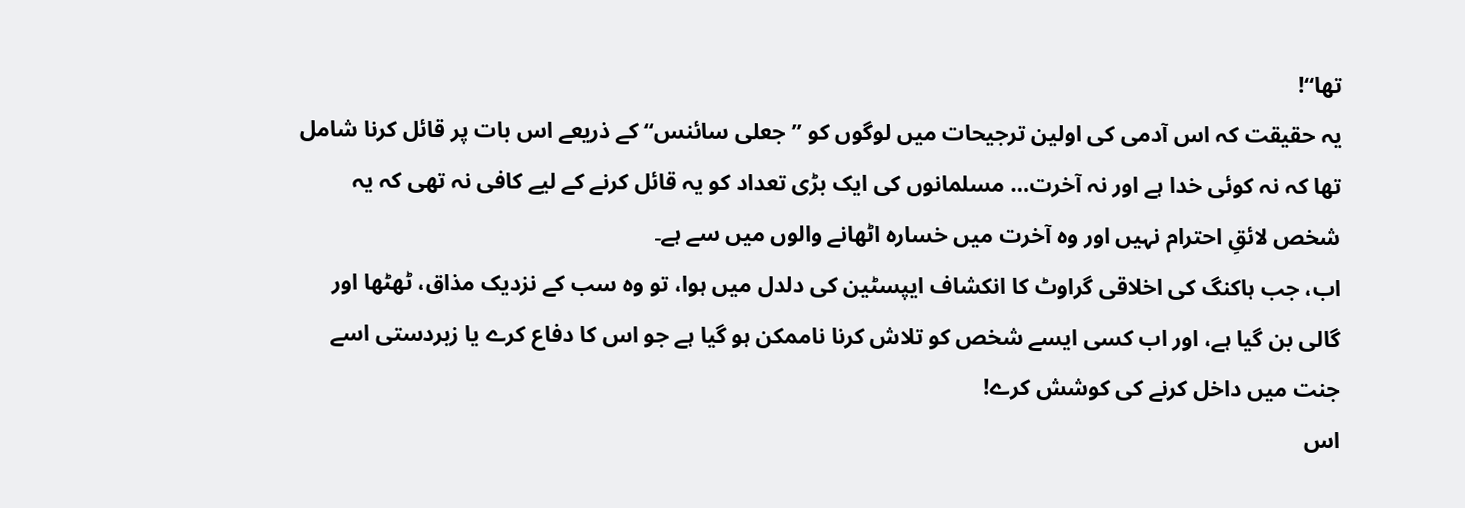تھا“!
یہ حقیقت کہ اس آدمی کی اولین ترجیحات میں لوگوں کو ”جعلی سائنس“ کے ذریعے اس بات پر قائل کرنا شامل تھا کہ نہ کوئی خدا ہے اور نہ آخرت… مسلمانوں کی ایک بڑی تعداد کو یہ قائل کرنے کے لیے کافی نہ تھی کہ یہ شخص لائقِ احترام نہیں اور وہ آخرت میں خسارہ اٹھانے والوں میں سے ہے۔
اب، جب ہاکنگ کی اخلاقی گراوٹ کا انکشاف ایپسٹین کی دلدل میں ہوا، تو وہ سب کے نزدیک مذاق، ٹھٹھا اور گالی بن گیا ہے، اور اب کسی ایسے شخص کو تلاش کرنا ناممکن ہو گیا ہے جو اس کا دفاع کرے یا زبردستی اسے جنت میں داخل کرنے کی کوشش کرے!
اس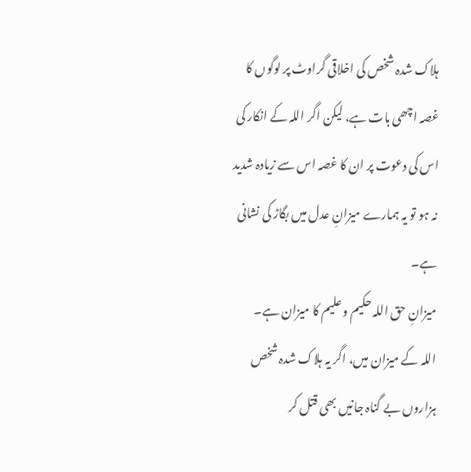ہلاک شدہ شخص کی اخلاقی گراوٹ پر لوگوں کا غصہ اچھی بات ہے، لیکن اگر اللہ کے انکار کی اس کی دعوت پر ان کا غصہ اس سے زیادہ شدید نہ ہو تو یہ ہمارے میزانِ عدل میں بگاڑ کی نشانی ہے۔
میزانِ حق اللہ حکیم و علیم کا میزان ہے۔
اللہ کے میزان میں، اگر یہ ہلاک شدہ شخص ہزاروں بے گناہ جانیں بھی قتل کر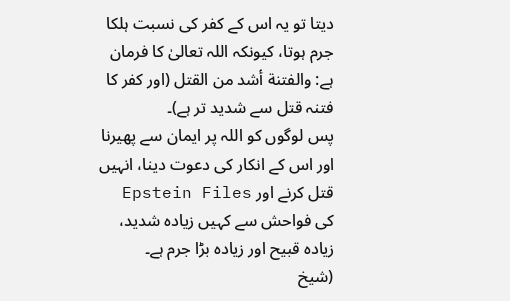دیتا تو یہ اس کے کفر کی نسبت ہلکا جرم ہوتا، کیونکہ اللہ تعالیٰ کا فرمان ہے: والفتنة أشد من القتل (اور کفر کا فتنہ قتل سے شدید تر ہے)۔
پس لوگوں کو اللہ پر ایمان سے پھیرنا اور اس کے انکار کی دعوت دینا، انہیں قتل کرنے اور Epstein Files کی فواحش سے کہیں زیادہ شدید، زیادہ قبیح اور زیادہ بڑا جرم ہے۔
(شیخ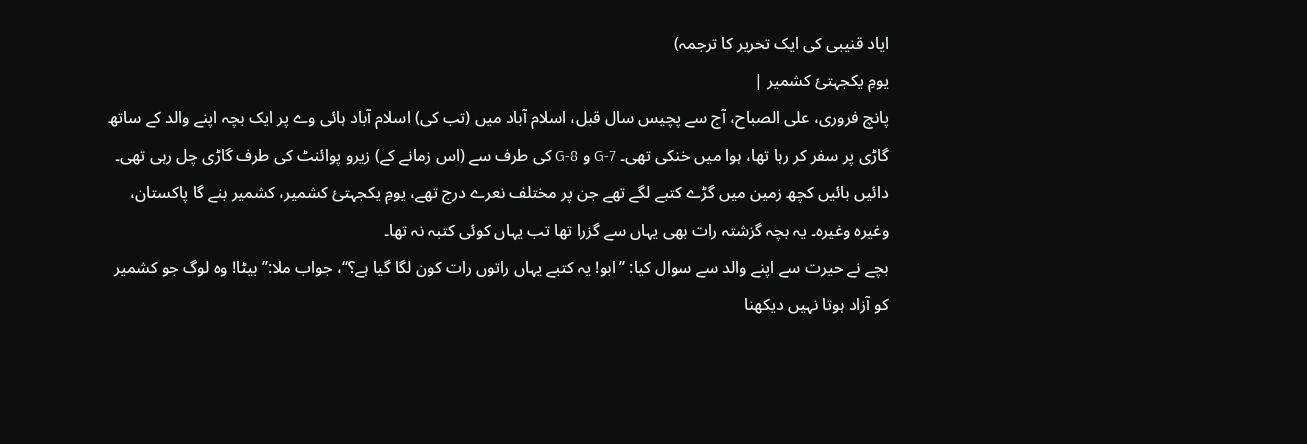ایاد قنیبی کی ایک تحریر کا ترجمہ)
یومِ یکجہتیٔ کشمیر |
پانچ فروری، علی الصباح، آج سے پچیس سال قبل، اسلام آباد میں (تب کی) اسلام آباد ہائی وے پر ایک بچہ اپنے والد کے ساتھ گاڑی پر سفر کر رہا تھا، ہوا میں خنکی تھی۔ G-7 و G-8 کی طرف سے (اس زمانے کے) زیرو پوائنٹ کی طرف گاڑی چل رہی تھی۔
دائیں بائیں کچھ زمین میں گڑے کتبے لگے تھے جن پر مختلف نعرے درج تھے، یومِ یکجہتیٔ کشمیر، کشمیر بنے گا پاکستان، وغیرہ وغیرہ۔ یہ بچہ گزشتہ رات بھی یہاں سے گزرا تھا تب یہاں کوئی کتبہ نہ تھا۔
بچے نے حیرت سے اپنے والد سے سوال کیا: ’’ابو! یہ کتبے یہاں راتوں رات کون لگا گیا ہے؟‘‘، جواب ملا:’’بیٹا! وہ لوگ جو کشمیر کو آزاد ہوتا نہیں دیکھنا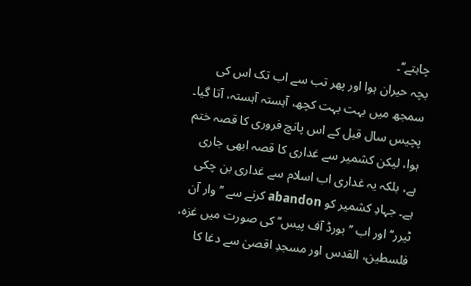چاہتے‘‘۔
بچہ حیران ہوا اور پھر تب سے اب تک اس کی سمجھ میں بہت بہت کچھ، آہستہ آہستہ، آتا گیا۔
پچیس سال قبل کے اس پانچ فروری کا قصہ ختم ہوا، لیکن کشمیر سے غداری کا قصہ ابھی جاری ہے، بلکہ یہ غداری اب اسلام سے غداری بن چکی ہے۔ جہادِ کشمیر کو abandon کرنے سے ’’وار آن ٹیرر‘‘ اور اب ’’بورڈ آف پیس‘‘ کی صورت میں غزہ، فلسطین، القدس اور مسجدِ اقصیٰ سے دغا کا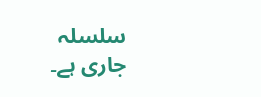سلسلہ جاری ہے۔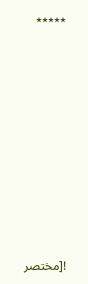٭٭٭٭٭









![مختصر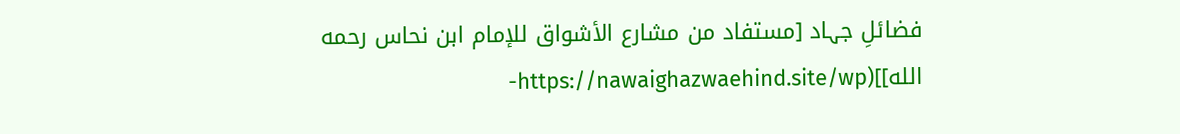فضائلِ جہاد [مستفاد من مشارع الأشواق للإمام ابن نحاس رحمه الله]](https://nawaighazwaehind.site/wp-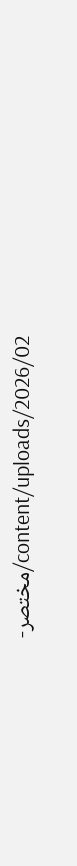content/uploads/2026/02/مختصر-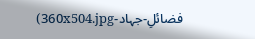فضائلِ-جہاد-360x504.jpg)